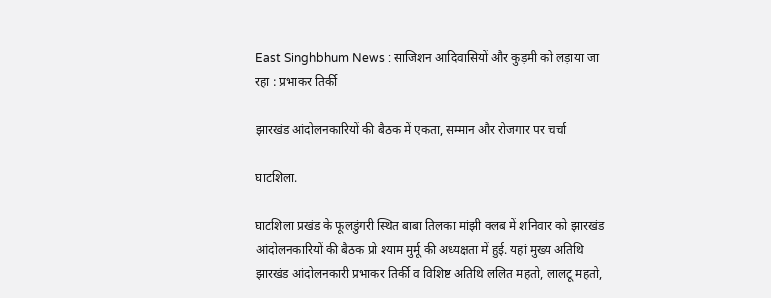East Singhbhum News : साजिशन आदिवासियों और कुड़मी को लड़ाया जा रहा : प्रभाकर तिर्की

झारखंड आंदोलनकारियों की बैठक में एकता, सम्मान और रोजगार पर चर्चा

घाटशिला.

घाटशिला प्रखंड के फूलडुंगरी स्थित बाबा तिलका मांझी क्लब में शनिवार को झारखंड आंदोलनकारियों की बैठक प्रो श्याम मुर्मू की अध्यक्षता में हुई. यहां मुख्य अतिथि झारखंड आंदोलनकारी प्रभाकर तिर्की व विशिष्ट अतिथि ललित महतो, लालटू महतो,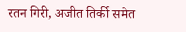रतन गिरी, अजीत तिर्की समेत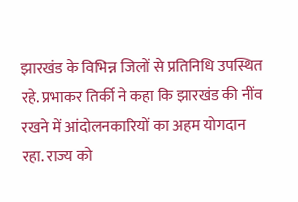झारखंड के विभिन्न जिलों से प्रतिनिधि उपस्थित रहे. प्रभाकर तिर्की ने कहा कि झारखंड की नींव रखने में आंदोलनकारियों का अहम योगदान रहा. राज्य को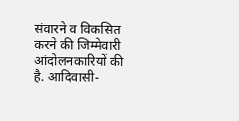संवारने व विकसित करने की जिम्मेवारी आंदोलनकारियों की है. आदिवासी-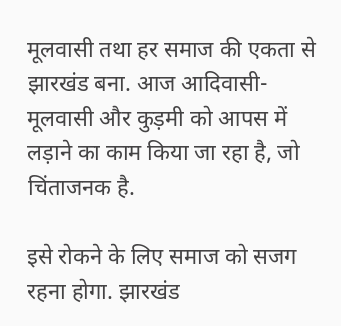मूलवासी तथा हर समाज की एकता से झारखंड बना. आज आदिवासी- मूलवासी और कुड़मी को आपस में लड़ाने का काम किया जा रहा है, जो चिंताजनक है.

इसे रोकने के लिए समाज को सजग रहना होगा. झारखंड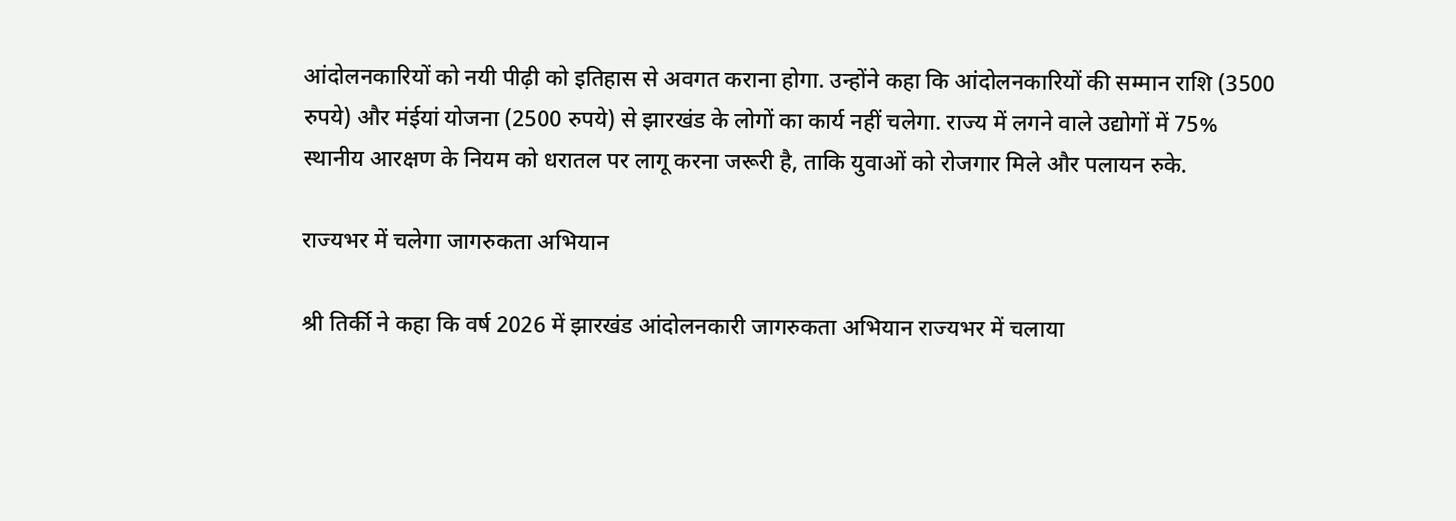आंदोलनकारियों को नयी पीढ़ी को इतिहास से अवगत कराना होगा. उन्होंने कहा कि आंदोलनकारियों की सम्मान राशि (3500 रुपये) और मंईयां योजना (2500 रुपये) से झारखंड के लोगों का कार्य नहीं चलेगा. राज्य में लगने वाले उद्योगों में 75% स्थानीय आरक्षण के नियम को धरातल पर लागू करना जरूरी है, ताकि युवाओं को रोजगार मिले और पलायन रुके.

राज्यभर में चलेगा जागरुकता अभियान

श्री तिर्की ने कहा कि वर्ष 2026 में झारखंड आंदोलनकारी जागरुकता अभियान राज्यभर में चलाया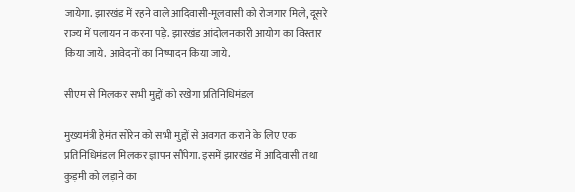जायेगा. झारखंड में रहने वाले आदिवासी-मूलवासी को रोजगार मिले, दूसरे राज्य में पलायन न करना पड़े. झारखंड आंदोलनकारी आयोग का विस्तार किया जाये. आवेदनों का निष्पादन किया जाये.

सीएम से मिलकर सभी मुद्दों को रखेगा प्रतिनिधिमंडल

मुख्यमंत्री हेमंत सोरेन को सभी मुद्दों से अवगत कराने के लिए एक प्रतिनिधिमंडल मिलकर ज्ञापन सौंपेगा. इसमें झारखंड में आदिवासी तथा कुड़मी को लड़ाने का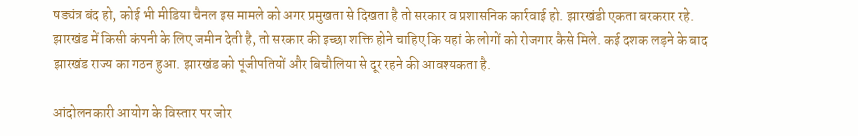षड्यंत्र बंद हो, कोई भी मीडिया चैनल इस मामले को अगर प्रमुखता से दिखता है तो सरकार व प्रशासनिक कार्रवाई हो. झारखंडी एकता बरकरार रहे. झारखंड में किसी कंपनी के लिए जमीन देती है, तो सरकार की इच्छा शक्ति होने चाहिए कि यहां के लोगों को रोजगार कैसे मिले. कई दशक लड़ने के बाद झारखंड राज्य का गठन हुआ. झारखंड को पूंजीपतियों और बिचौलिया से दूर रहने की आवश्यकता है.

आंदोलनकारी आयोग के विस्तार पर जोर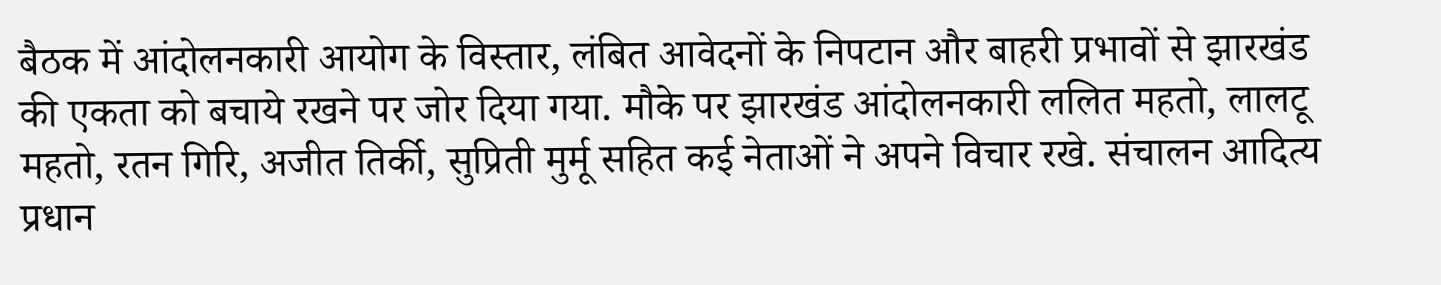बैठक में आंदोलनकारी आयोग के विस्तार, लंबित आवेदनों के निपटान और बाहरी प्रभावों से झारखंड की एकता को बचाये रखने पर जोर दिया गया. मौके पर झारखंड आंदोलनकारी ललित महतो, लालटू महतो, रतन गिरि, अजीत तिर्की, सुप्रिती मुर्मू सहित कई नेताओं ने अपने विचार रखे. संचालन आदित्य प्रधान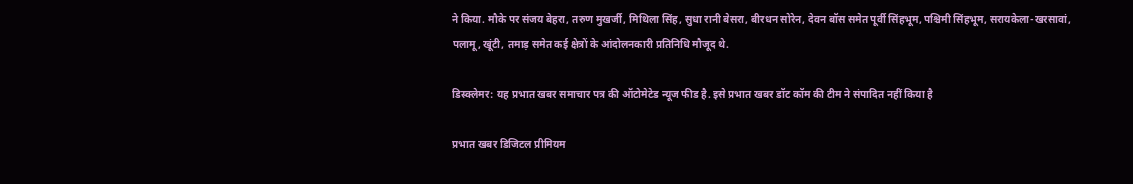ने किया. मौके पर संजय बेहरा, तरुण मुखर्जी, मिथिला सिंह, सुधा रानी बेसरा, बीरधन सोरेन, देवन बॉस समेत पूर्वी सिंहभूम, पश्चिमी सिंहभूम, सरायकेला-खरसावां, पलामू, खूंटी, तमाड़ समेत कई क्षेत्रों के आंदोलनकारी प्रतिनिधि मौजूद थे.

डिस्क्लेमर: यह प्रभात खबर समाचार पत्र की ऑटोमेटेड न्यूज फीड है. इसे प्रभात खबर डॉट कॉम की टीम ने संपादित नहीं किया है

प्रभात खबर डिजिटल प्रीमियम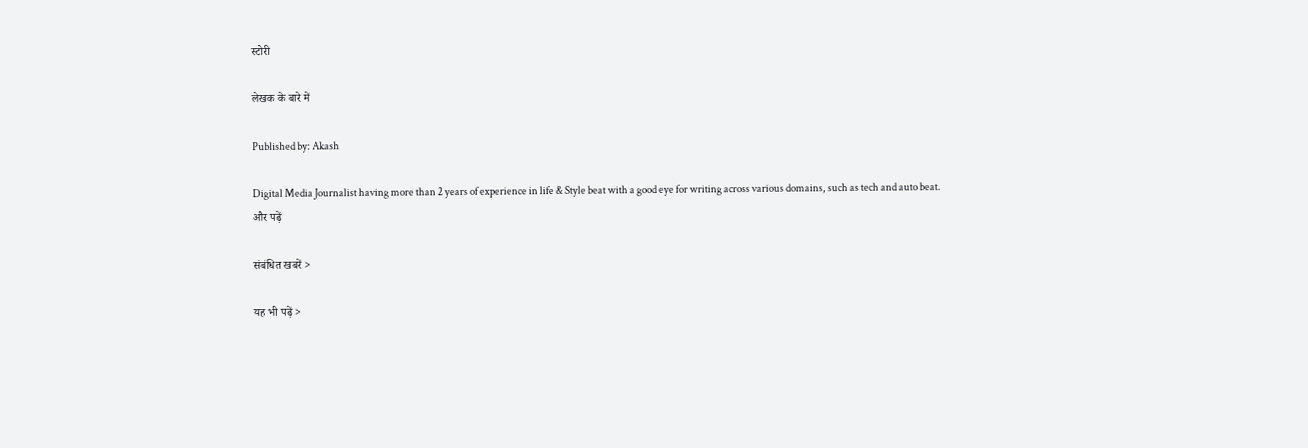स्टोरी

लेखक के बारे में

Published by: Akash

Digital Media Journalist having more than 2 years of experience in life & Style beat with a good eye for writing across various domains, such as tech and auto beat.
और पढ़ें

संबंधित खबरें >

यह भी पढ़ें >